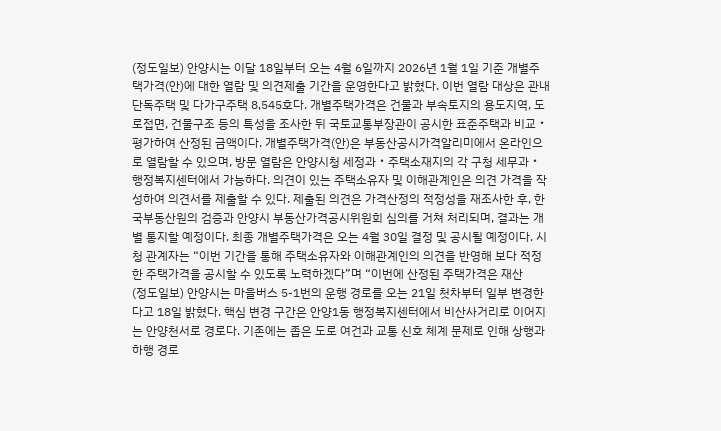(정도일보) 안양시는 이달 18일부터 오는 4월 6일까지 2026년 1월 1일 기준 개별주택가격(안)에 대한 열람 및 의견제출 기간을 운영한다고 밝혔다. 이번 열람 대상은 관내 단독주택 및 다가구주택 8,545호다. 개별주택가격은 건물과 부속토지의 용도지역, 도로접면, 건물구조 등의 특성을 조사한 뒤 국토교통부장관이 공시한 표준주택과 비교・평가하여 산정된 금액이다. 개별주택가격(안)은 부동산공시가격알리미에서 온라인으로 열람할 수 있으며, 방문 열람은 안양시청 세정과・주택소재지의 각 구청 세무과・행정복지센터에서 가능하다. 의견이 있는 주택소유자 및 이해관계인은 의견 가격을 작성하여 의견서를 제출할 수 있다. 제출된 의견은 가격산정의 적정성을 재조사한 후, 한국부동산원의 검증과 안양시 부동산가격공시위원회 심의를 거쳐 처리되며, 결과는 개별 통지할 예정이다. 최종 개별주택가격은 오는 4월 30일 결정 및 공시될 예정이다. 시청 관계자는 “이번 기간을 통해 주택소유자와 이해관계인의 의견을 반영해 보다 적정한 주택가격을 공시할 수 있도록 노력하겠다”며 “이번에 산정된 주택가격은 재산
(정도일보) 안양시는 마을버스 5-1번의 운행 경로를 오는 21일 첫차부터 일부 변경한다고 18일 밝혔다. 핵심 변경 구간은 안양1동 행정복지센터에서 비산사거리로 이어지는 안양천서로 경로다. 기존에는 좁은 도로 여건과 교통 신호 체계 문제로 인해 상행과 하행 경로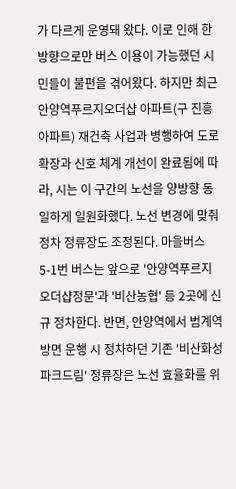가 다르게 운영돼 왔다. 이로 인해 한 방향으로만 버스 이용이 가능했던 시민들이 불편을 겪어왔다. 하지만 최근 안양역푸르지오더샵 아파트(구 진흥아파트) 재건축 사업과 병행하여 도로 확장과 신호 체계 개선이 완료됨에 따라, 시는 이 구간의 노선을 양방향 동일하게 일원화했다. 노선 변경에 맞춰 정차 정류장도 조정된다. 마을버스 5-1번 버스는 앞으로 '안양역푸르지오더샵정문'과 '비산농협' 등 2곳에 신규 정차한다. 반면, 안양역에서 범계역 방면 운행 시 정차하던 기존 '비산화성파크드림' 정류장은 노선 효율화를 위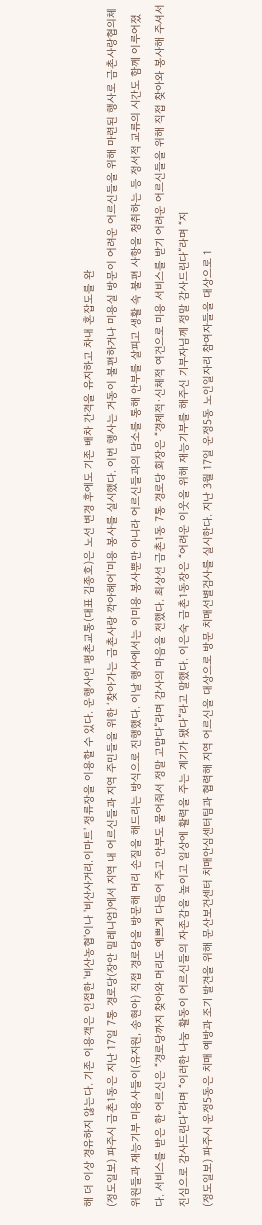해 더 이상 경유하지 않는다. 기존 이용객은 인접한 '비산농협'이나 '비산사거리.이마트' 정류장을 이용할 수 있다. 운행사인 평촌교통(대표 김종호)은 노선 변경 후에도 기존 배차 간격을 유지하고 차내 혼잡도를 완
(정도일보) 파주시 금촌1동은 지난 17일 7통 경로당(장안 밀레니엄)에서 지역 내 어르신들과 지역 주민들을 위한 ‘찾아가는 금촌사랑 깍아헤어’미용 봉사를 실시했다. 이번 행사는 거동이 불편하거나 미용실 방문이 어려운 어르신들을 위해 마련된 행사로 금촌사랑협의체 위원들과 재능기부 미용사들이(유지원, 송현아) 직접 경로당을 방문해 머리 손질을 해드리는 방식으로 진행했다. 이날 행사에서는 이미용 봉사뿐만 아니라 어르신들과의 담소를 통해 안부를 살피고 생활 속 불편 사항을 청취하는 등 정서적 교류의 시간도 함께 이루어졌다. 서비스를 받은 한 어르신은 “경로당까지 찾아와 머리도 예쁘게 다듬어 주고 안부도 물어줘서 정말 고맙다”라며 감사의 마음을 전했다. 최상선 금촌1동 7통 경로당 회장은 “경제적·신체적 여건으로 미용 서비스를 받기 어려운 어르신들을 위해 직접 찾아와 봉사해 주셔서 진심으로 감사드린다”라며 “이러한 나눔 활동이 어르신들의 자존감을 높이고 일상에 활력을 주는 계기가 됐다”라고 말했다. 이은숙 금촌1동장은 “어려운 이웃을 위해 재능기부를 해주신 기부자님께 정말 감사드린다”라며 “지
(정도일보) 파주시 운정5동은 치매 예방과 조기 발견을 위해 문산보건센터 치매안심센터팀과 협력해 지역 어르신을 대상으로 방문 치매선별검사를 실시한다. 지난 3월 17일 운정5동 노인일자리 참여자들을 대상으로 1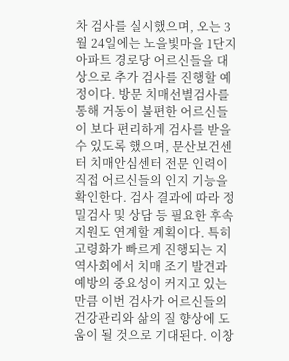차 검사를 실시했으며, 오는 3월 24일에는 노을빛마을 1단지 아파트 경로당 어르신들을 대상으로 추가 검사를 진행할 예정이다. 방문 치매선별검사를 통해 거동이 불편한 어르신들이 보다 편리하게 검사를 받을 수 있도록 했으며, 문산보건센터 치매안심센터 전문 인력이 직접 어르신들의 인지 기능을 확인한다. 검사 결과에 따라 정밀검사 및 상담 등 필요한 후속 지원도 연계할 계획이다. 특히 고령화가 빠르게 진행되는 지역사회에서 치매 조기 발견과 예방의 중요성이 커지고 있는 만큼 이번 검사가 어르신들의 건강관리와 삶의 질 향상에 도움이 될 것으로 기대된다. 이창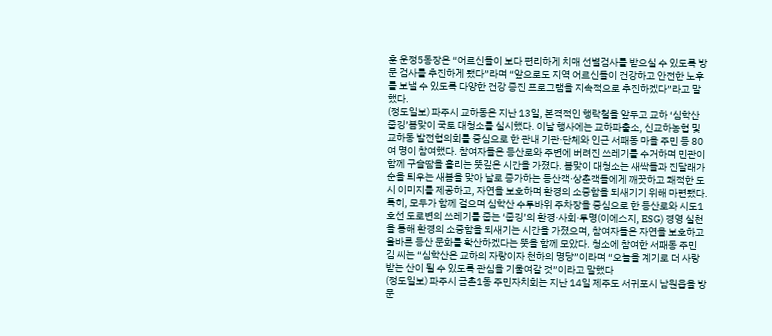훈 운정5동장은 “어르신들이 보다 편리하게 치매 선별검사를 받으실 수 있도록 방문 검사를 추진하게 됐다”라며 “앞으로도 지역 어르신들이 건강하고 안전한 노후를 보낼 수 있도록 다양한 건강 증진 프로그램을 지속적으로 추진하겠다”라고 말했다.
(정도일보) 파주시 교하동은 지난 13일, 본격적인 행락철을 앞두고 교하 ‘심학산 줍깅’봄맞이 국토 대청소를 실시했다. 이날 행사에는 교하파출소, 신교하농협 및 교하동 발전협의회를 중심으로 한 관내 기관·단체와 인근 서패동 마을 주민 등 80여 명이 참여했다. 참여자들은 등산로와 주변에 버려진 쓰레기를 수거하며 민관이 함께 구슬땀을 흘리는 뜻깊은 시간을 가졌다. 봄맞이 대청소는 새싹들과 진달래가 순을 틔우는 새봄을 맞아 날로 증가하는 등산객·상춘객들에게 깨끗하고 쾌적한 도시 이미지를 제공하고, 자연을 보호하며 환경의 소중함을 되새기기 위해 마련됐다. 특히, 모두가 함께 걸으며 심학산 수투바위 주차장을 중심으로 한 등산로와 시도1호선 도로변의 쓰레기를 줍는 ‘줍깅’의 환경·사회·투명(이에스지, ESG) 경영 실천을 통해 환경의 소중함을 되새기는 시간을 가졌으며, 참여자들은 자연을 보호하고 올바른 등산 문화를 확산하겠다는 뜻을 함께 모았다. 청소에 참여한 서패동 주민 김 씨는 “심학산은 교하의 자랑이자 천하의 명당”이라며 “오늘을 계기로 더 사랑받는 산이 될 수 있도록 관심을 기울여갈 것”이라고 말했다
(정도일보) 파주시 금촌1동 주민자치회는 지난 14일 제주도 서귀포시 남원읍을 방문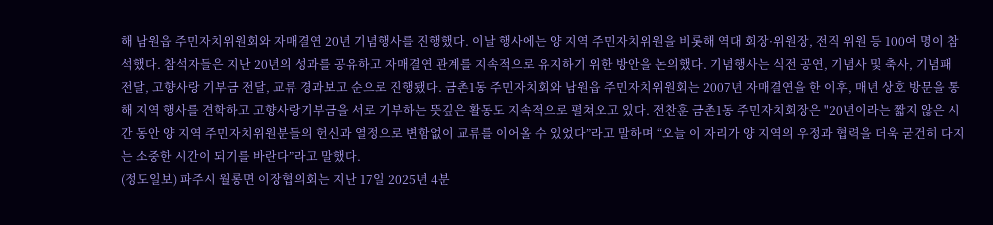해 남원읍 주민자치위원회와 자매결연 20년 기념행사를 진행했다. 이날 행사에는 양 지역 주민자치위원을 비롯해 역대 회장·위원장, 전직 위원 등 100여 명이 참석했다. 참석자들은 지난 20년의 성과를 공유하고 자매결연 관계를 지속적으로 유지하기 위한 방안을 논의했다. 기념행사는 식전 공연, 기념사 및 축사, 기념패 전달, 고향사랑 기부금 전달, 교류 경과보고 순으로 진행됐다. 금촌1동 주민자치회와 남원읍 주민자치위원회는 2007년 자매결연을 한 이후, 매년 상호 방문을 통해 지역 행사를 견학하고 고향사랑기부금을 서로 기부하는 뜻깊은 활동도 지속적으로 펼쳐오고 있다. 전찬훈 금촌1동 주민자치회장은 "20년이라는 짧지 않은 시간 동안 양 지역 주민자치위원분들의 헌신과 열정으로 변함없이 교류를 이어올 수 있었다”라고 말하며 “오늘 이 자리가 양 지역의 우정과 협력을 더욱 굳건히 다지는 소중한 시간이 되기를 바란다”라고 말했다.
(정도일보) 파주시 월롱면 이장협의회는 지난 17일 2025년 4분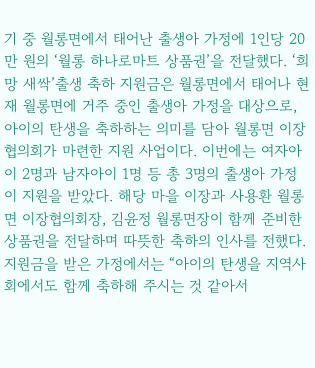기 중 월롱면에서 태어난 출생아 가정에 1인당 20만 원의 ‘월롱 하나로마트 상품권’을 전달했다. ‘희망 새싹’출생 축하 지원금은 월롱면에서 태어나 현재 월롱면에 거주 중인 출생아 가정을 대상으로, 아이의 탄생을 축하하는 의미를 담아 월롱면 이장협의회가 마련한 지원 사업이다. 이번에는 여자아이 2명과 남자아이 1명 등 총 3명의 출생아 가정이 지원을 받았다. 해당 마을 이장과 사용환 월롱면 이장협의회장, 김윤정 월롱면장이 함께 준비한 상품권을 전달하며 따뜻한 축하의 인사를 전했다. 지원금을 받은 가정에서는 “아이의 탄생을 지역사회에서도 함께 축하해 주시는 것 같아서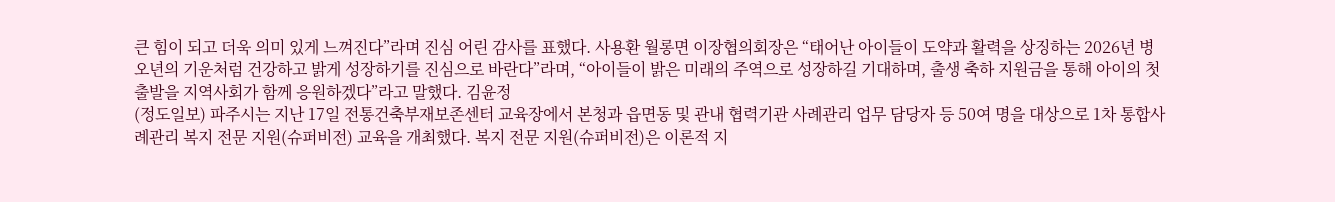큰 힘이 되고 더욱 의미 있게 느껴진다”라며 진심 어린 감사를 표했다. 사용환 월롱면 이장협의회장은 “태어난 아이들이 도약과 활력을 상징하는 2026년 병오년의 기운처럼 건강하고 밝게 성장하기를 진심으로 바란다”라며, “아이들이 밝은 미래의 주역으로 성장하길 기대하며, 출생 축하 지원금을 통해 아이의 첫 출발을 지역사회가 함께 응원하겠다”라고 말했다. 김윤정
(정도일보) 파주시는 지난 17일 전통건축부재보존센터 교육장에서 본청과 읍면동 및 관내 협력기관 사례관리 업무 담당자 등 50여 명을 대상으로 1차 통합사례관리 복지 전문 지원(슈퍼비전) 교육을 개최했다. 복지 전문 지원(슈퍼비전)은 이론적 지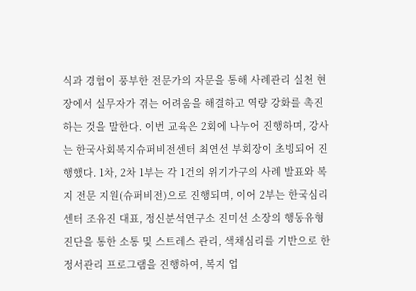식과 경험이 풍부한 전문가의 자문을 통해 사례관리 실천 현장에서 실무자가 겪는 어려움을 해결하고 역량 강화를 촉진하는 것을 말한다. 이번 교육은 2회에 나누어 진행하며, 강사는 한국사회복지슈퍼비전센터 최연선 부회장이 초빙되어 진행했다. 1차, 2차 1부는 각 1건의 위기가구의 사례 발표와 복지 전문 지원(슈퍼비전)으로 진행되며, 이어 2부는 한국심리센터 조유진 대표, 정신분석연구소 진미선 소장의 행동유형 진단을 통한 소통 및 스트레스 관리, 색채심리를 기반으로 한 정서관리 프로그램을 진행하여, 복지 업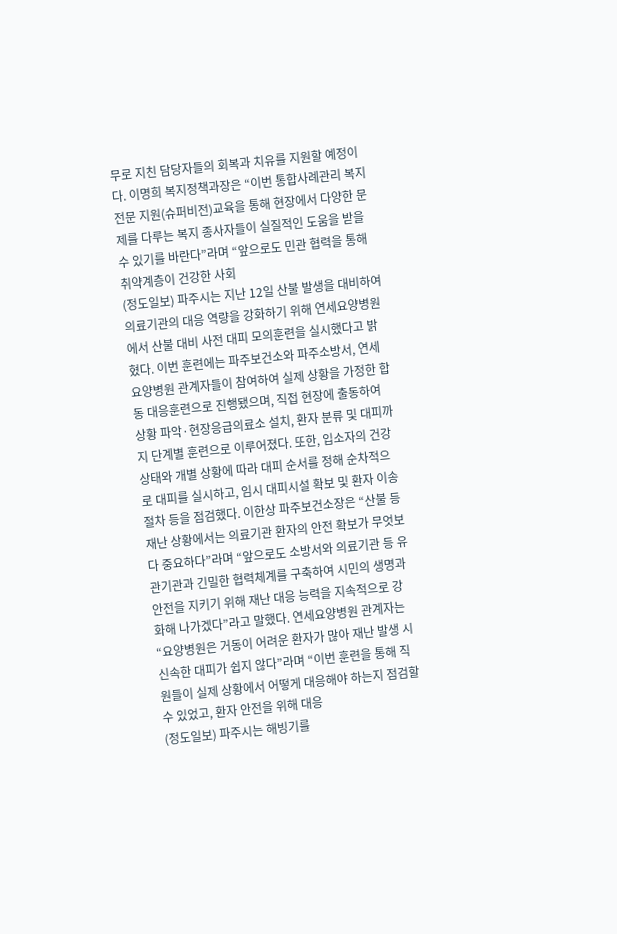무로 지친 담당자들의 회복과 치유를 지원할 예정이다. 이명희 복지정책과장은 “이번 통합사례관리 복지 전문 지원(슈퍼비전)교육을 통해 현장에서 다양한 문제를 다루는 복지 종사자들이 실질적인 도움을 받을 수 있기를 바란다”라며 “앞으로도 민관 협력을 통해 취약계층이 건강한 사회
(정도일보) 파주시는 지난 12일 산불 발생을 대비하여 의료기관의 대응 역량을 강화하기 위해 연세요양병원에서 산불 대비 사전 대피 모의훈련을 실시했다고 밝혔다. 이번 훈련에는 파주보건소와 파주소방서, 연세요양병원 관계자들이 참여하여 실제 상황을 가정한 합동 대응훈련으로 진행됐으며, 직접 현장에 출동하여 상황 파악·현장응급의료소 설치, 환자 분류 및 대피까지 단계별 훈련으로 이루어졌다. 또한, 입소자의 건강 상태와 개별 상황에 따라 대피 순서를 정해 순차적으로 대피를 실시하고, 임시 대피시설 확보 및 환자 이송 절차 등을 점검했다. 이한상 파주보건소장은 “산불 등 재난 상황에서는 의료기관 환자의 안전 확보가 무엇보다 중요하다”라며 “앞으로도 소방서와 의료기관 등 유관기관과 긴밀한 협력체계를 구축하여 시민의 생명과 안전을 지키기 위해 재난 대응 능력을 지속적으로 강화해 나가겠다”라고 말했다. 연세요양병원 관계자는 “요양병원은 거동이 어려운 환자가 많아 재난 발생 시 신속한 대피가 쉽지 않다”라며 “이번 훈련을 통해 직원들이 실제 상황에서 어떻게 대응해야 하는지 점검할 수 있었고, 환자 안전을 위해 대응
(정도일보) 파주시는 해빙기를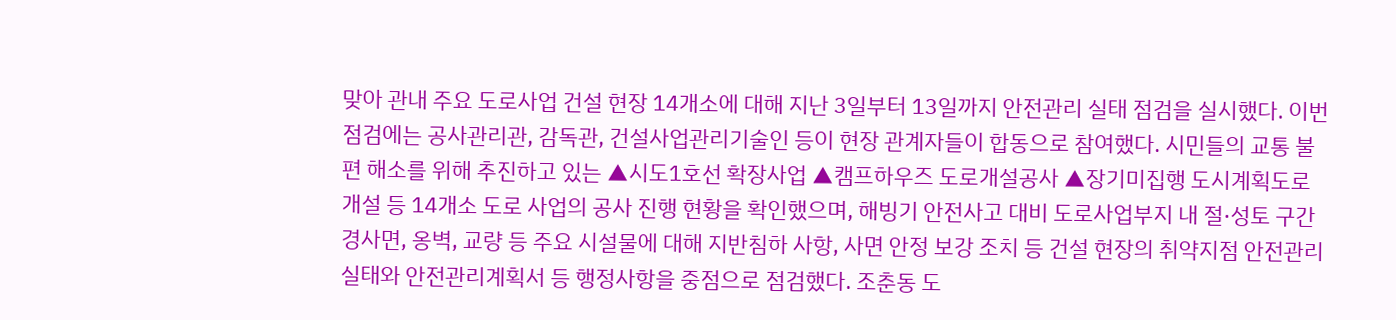맞아 관내 주요 도로사업 건설 현장 14개소에 대해 지난 3일부터 13일까지 안전관리 실태 점검을 실시했다. 이번 점검에는 공사관리관, 감독관, 건설사업관리기술인 등이 현장 관계자들이 합동으로 참여했다. 시민들의 교통 불편 해소를 위해 추진하고 있는 ▲시도1호선 확장사업 ▲캠프하우즈 도로개설공사 ▲장기미집행 도시계획도로 개설 등 14개소 도로 사업의 공사 진행 현황을 확인했으며, 해빙기 안전사고 대비 도로사업부지 내 절·성토 구간 경사면, 옹벽, 교량 등 주요 시설물에 대해 지반침하 사항, 사면 안정 보강 조치 등 건설 현장의 취약지점 안전관리 실태와 안전관리계획서 등 행정사항을 중점으로 점검했다. 조춘동 도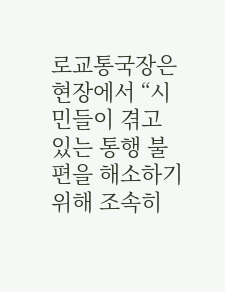로교통국장은 현장에서 “시민들이 겪고 있는 통행 불편을 해소하기 위해 조속히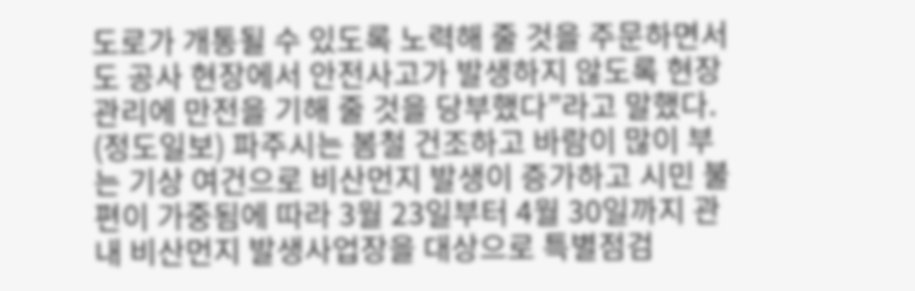도로가 개통될 수 있도록 노력해 줄 것을 주문하면서도 공사 현장에서 안전사고가 발생하지 않도록 현장 관리에 만전을 기해 줄 것을 당부했다”라고 말했다.
(정도일보) 파주시는 봄철 건조하고 바람이 많이 부는 기상 여건으로 비산먼지 발생이 증가하고 시민 불편이 가중됨에 따라 3월 23일부터 4월 30일까지 관내 비산먼지 발생사업장을 대상으로 특별점검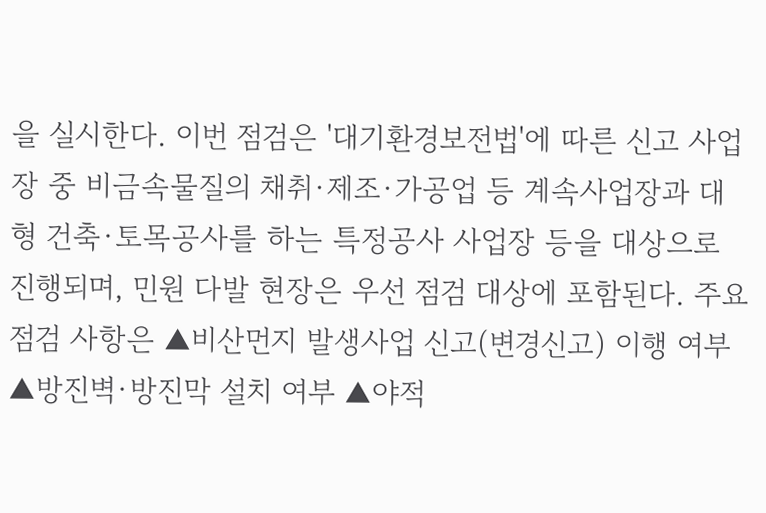을 실시한다. 이번 점검은 '대기환경보전법'에 따른 신고 사업장 중 비금속물질의 채취·제조·가공업 등 계속사업장과 대형 건축·토목공사를 하는 특정공사 사업장 등을 대상으로 진행되며, 민원 다발 현장은 우선 점검 대상에 포함된다. 주요 점검 사항은 ▲비산먼지 발생사업 신고(변경신고) 이행 여부 ▲방진벽·방진막 설치 여부 ▲야적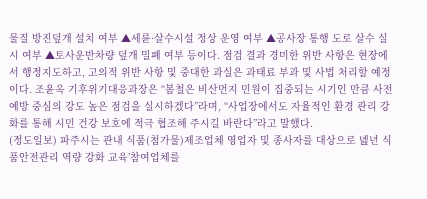물질 방진덮개 설치 여부 ▲세륜·살수시설 정상 운영 여부 ▲공사장 통행 도로 살수 실시 여부 ▲토사운반차량 덮개 밀폐 여부 등이다. 점검 결과 경미한 위반 사항은 현장에서 행정지도하고, 고의적 위반 사항 및 중대한 과실은 과태료 부과 및 사법 처리할 예정이다. 조윤옥 기후위기대응과장은 “봄철은 비산먼지 민원이 집중되는 시기인 만큼 사전 예방 중심의 강도 높은 점검을 실시하겠다”라며, “사업장에서도 자율적인 환경 관리 강화를 통해 시민 건강 보호에 적극 협조해 주시길 바란다”라고 말했다.
(정도일보) 파주시는 관내 식품(첨가물)제조업체 영업자 및 종사자를 대상으로 녪년 식품안전관리 역량 강화 교육’참여업체를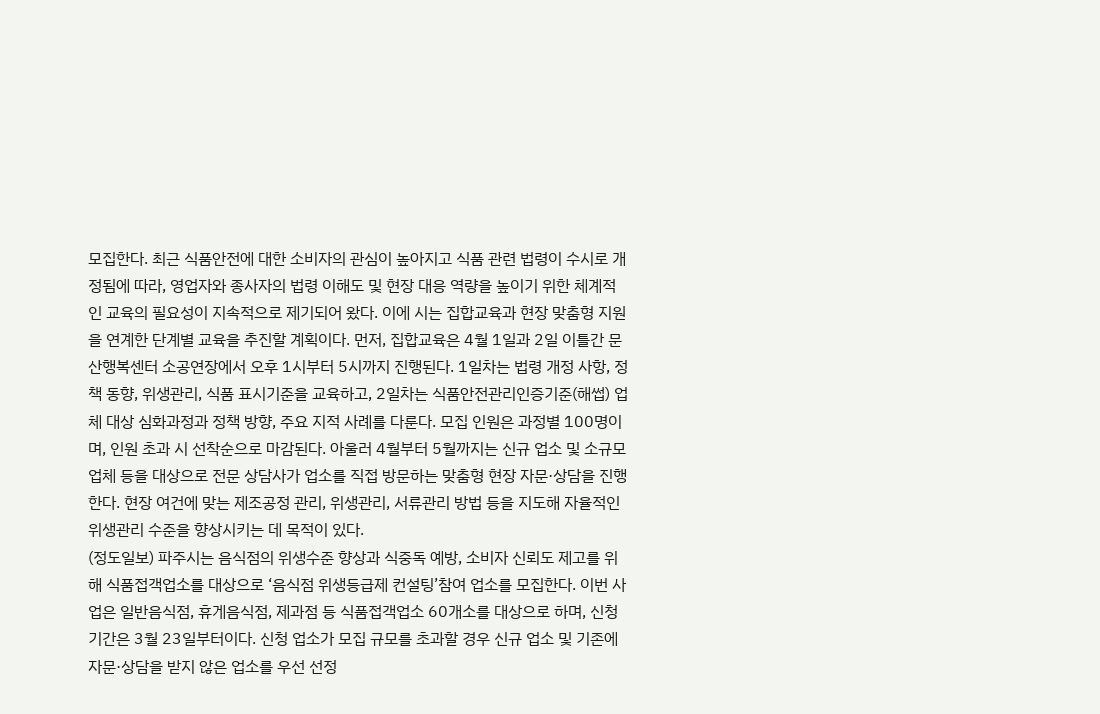모집한다. 최근 식품안전에 대한 소비자의 관심이 높아지고 식품 관련 법령이 수시로 개정됨에 따라, 영업자와 종사자의 법령 이해도 및 현장 대응 역량을 높이기 위한 체계적인 교육의 필요성이 지속적으로 제기되어 왔다. 이에 시는 집합교육과 현장 맞춤형 지원을 연계한 단계별 교육을 추진할 계획이다. 먼저, 집합교육은 4월 1일과 2일 이틀간 문산행복센터 소공연장에서 오후 1시부터 5시까지 진행된다. 1일차는 법령 개정 사항, 정책 동향, 위생관리, 식품 표시기준을 교육하고, 2일차는 식품안전관리인증기준(해썹) 업체 대상 심화과정과 정책 방향, 주요 지적 사례를 다룬다. 모집 인원은 과정별 100명이며, 인원 초과 시 선착순으로 마감된다. 아울러 4월부터 5월까지는 신규 업소 및 소규모 업체 등을 대상으로 전문 상담사가 업소를 직접 방문하는 맞춤형 현장 자문·상담을 진행한다. 현장 여건에 맞는 제조공정 관리, 위생관리, 서류관리 방법 등을 지도해 자율적인 위생관리 수준을 향상시키는 데 목적이 있다.
(정도일보) 파주시는 음식점의 위생수준 향상과 식중독 예방, 소비자 신뢰도 제고를 위해 식품접객업소를 대상으로 ‘음식점 위생등급제 컨설팅’참여 업소를 모집한다. 이번 사업은 일반음식점, 휴게음식점, 제과점 등 식품접객업소 60개소를 대상으로 하며, 신청 기간은 3월 23일부터이다. 신청 업소가 모집 규모를 초과할 경우 신규 업소 및 기존에 자문·상담을 받지 않은 업소를 우선 선정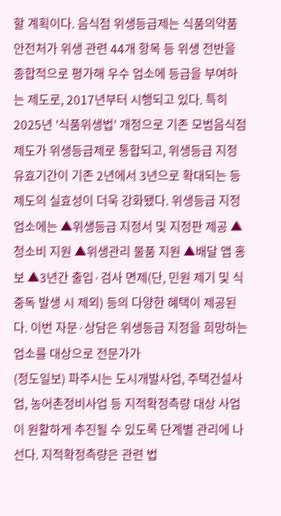할 계획이다. 음식점 위생등급제는 식품의약품안전처가 위생 관련 44개 항목 등 위생 전반을 종합적으로 평가해 우수 업소에 등급을 부여하는 제도로, 2017년부터 시행되고 있다. 특히 2025년 '식품위생법' 개정으로 기존 모범음식점 제도가 위생등급제로 통합되고, 위생등급 지정 유효기간이 기존 2년에서 3년으로 확대되는 등 제도의 실효성이 더욱 강화됐다. 위생등급 지정 업소에는 ▲위생등급 지정서 및 지정판 제공 ▲청소비 지원 ▲위생관리 물품 지원 ▲배달 앱 홍보 ▲3년간 출입·검사 면제(단, 민원 제기 및 식중독 발생 시 제외) 등의 다양한 혜택이 제공된다. 이번 자문·상담은 위생등급 지정을 희망하는 업소를 대상으로 전문가가
(정도일보) 파주시는 도시개발사업, 주택건설사업, 농어촌정비사업 등 지적확정측량 대상 사업이 원활하게 추진될 수 있도록 단계별 관리에 나선다. 지적확정측량은 관련 법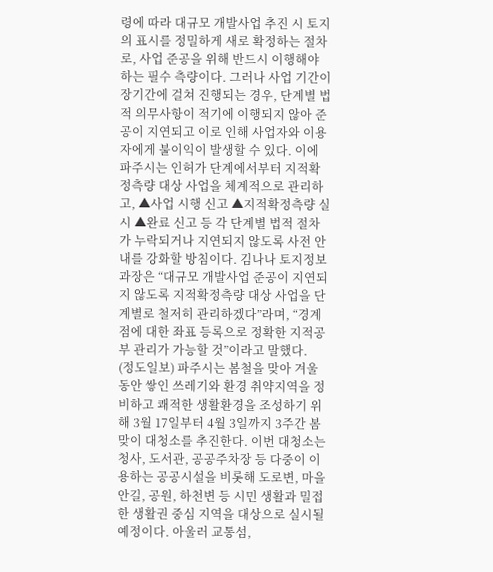령에 따라 대규모 개발사업 추진 시 토지의 표시를 정밀하게 새로 확정하는 절차로, 사업 준공을 위해 반드시 이행해야 하는 필수 측량이다. 그러나 사업 기간이 장기간에 걸쳐 진행되는 경우, 단계별 법적 의무사항이 적기에 이행되지 않아 준공이 지연되고 이로 인해 사업자와 이용자에게 불이익이 발생할 수 있다. 이에 파주시는 인허가 단계에서부터 지적확정측량 대상 사업을 체계적으로 관리하고, ▲사업 시행 신고 ▲지적확정측량 실시 ▲완료 신고 등 각 단계별 법적 절차가 누락되거나 지연되지 않도록 사전 안내를 강화할 방침이다. 김나나 토지정보과장은 “대규모 개발사업 준공이 지연되지 않도록 지적확정측량 대상 사업을 단계별로 철저히 관리하겠다”라며, “경계점에 대한 좌표 등록으로 정확한 지적공부 관리가 가능할 것”이라고 말했다.
(정도일보) 파주시는 봄철을 맞아 겨울 동안 쌓인 쓰레기와 환경 취약지역을 정비하고 쾌적한 생활환경을 조성하기 위해 3월 17일부터 4월 3일까지 3주간 봄맞이 대청소를 추진한다. 이번 대청소는 청사, 도서관, 공공주차장 등 다중이 이용하는 공공시설을 비롯해 도로변, 마을안길, 공원, 하천변 등 시민 생활과 밀접한 생활권 중심 지역을 대상으로 실시될 예정이다. 아울러 교통섬,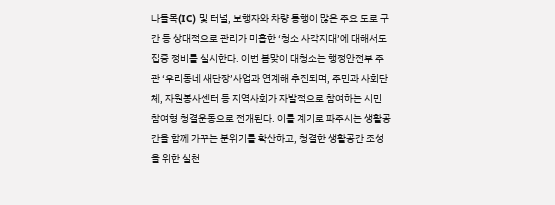나들목(IC) 및 터널, 보행자와 차량 통행이 많은 주요 도로 구간 등 상대적으로 관리가 미흡한 ‘청소 사각지대’에 대해서도 집중 정비를 실시한다. 이번 봄맞이 대청소는 행정안전부 주관 ‘우리동네 새단장’사업과 연계해 추진되며, 주민과 사회단체, 자원봉사센터 등 지역사회가 자발적으로 참여하는 시민 참여형 청결운동으로 전개된다. 이를 계기로 파주시는 생활공간을 함께 가꾸는 분위기를 확산하고, 청결한 생활공간 조성을 위한 실천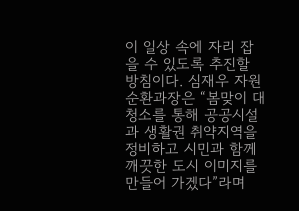이 일상 속에 자리 잡을 수 있도록 추진할 방침이다. 심재우 자원순환과장은 “봄맞이 대청소를 통해 공공시설과 생활권 취약지역을 정비하고 시민과 함께 깨끗한 도시 이미지를 만들어 가겠다”라며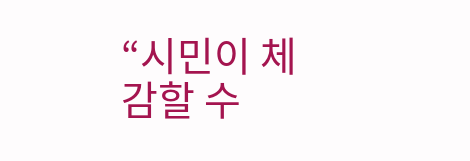“시민이 체감할 수